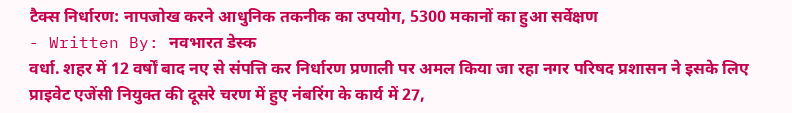टैक्स निर्धारण: नापजोख करने आधुनिक तकनीक का उपयोग, 5300 मकानों का हुआ सर्वेक्षण
- Written By: नवभारत डेस्क
वर्धा. शहर में 12 वर्षों बाद नए से संपत्ति कर निर्धारण प्रणाली पर अमल किया जा रहा नगर परिषद प्रशासन ने इसके लिए प्राइवेट एजेंसी नियुक्त की दूसरे चरण में हुए नंबरिंग के कार्य में 27,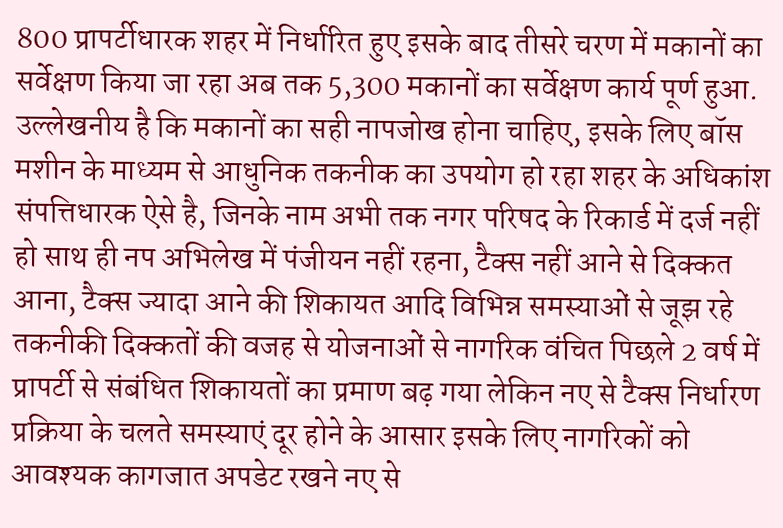800 प्रापर्टीधारक शहर में निर्धारित हुए इसके बाद तीसरे चरण में मकानों का सर्वेक्षण किया जा रहा अब तक 5,300 मकानों का सर्वेक्षण कार्य पूर्ण हुआ.
उल्लेखनीय है कि मकानों का सही नापजोख होना चाहिए, इसके लिए बॉस मशीन के माध्यम से आधुनिक तकनीक का उपयोग हो रहा शहर के अधिकांश संपत्तिधारक ऐसे है, जिनके नाम अभी तक नगर परिषद के रिकार्ड में दर्ज नहीं हो साथ ही नप अभिलेख में पंजीयन नहीं रहना, टैक्स नहीं आने से दिक्कत आना, टैक्स ज्यादा आने की शिकायत आदि विभिन्न समस्याओं से जूझ रहे तकनीकी दिक्कतों की वजह से योजनाओं से नागरिक वंचित पिछले 2 वर्ष में प्रापर्टी से संबंधित शिकायतों का प्रमाण बढ़ गया लेकिन नए से टैक्स निर्धारण प्रक्रिया के चलते समस्याएं दूर होने के आसार इसके लिए नागरिकों को आवश्यक कागजात अपडेट रखने नए से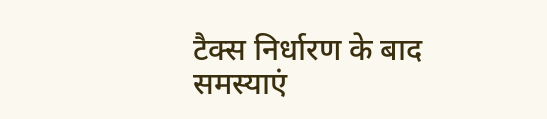टैक्स निर्धारण के बाद समस्याएं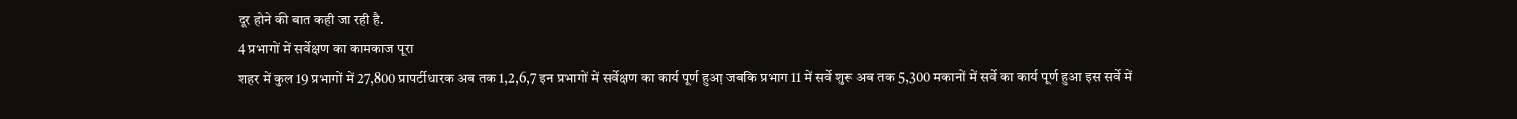दूर होने की बात कही जा रही है.
4 प्रभागों में सर्वेक्षण का कामकाज पूरा
शहर में कुल 19 प्रभागों में 27,800 प्रापर्टीधारक अब तक 1,2,6,7 इन प्रभागों में सर्वेक्षण का कार्य पूर्ण हुआ़ जबकि प्रभाग 11 में सर्वे शुरू अब तक 5,300 मकानों में सर्वे का कार्य पूर्ण हुआ इस सर्वे में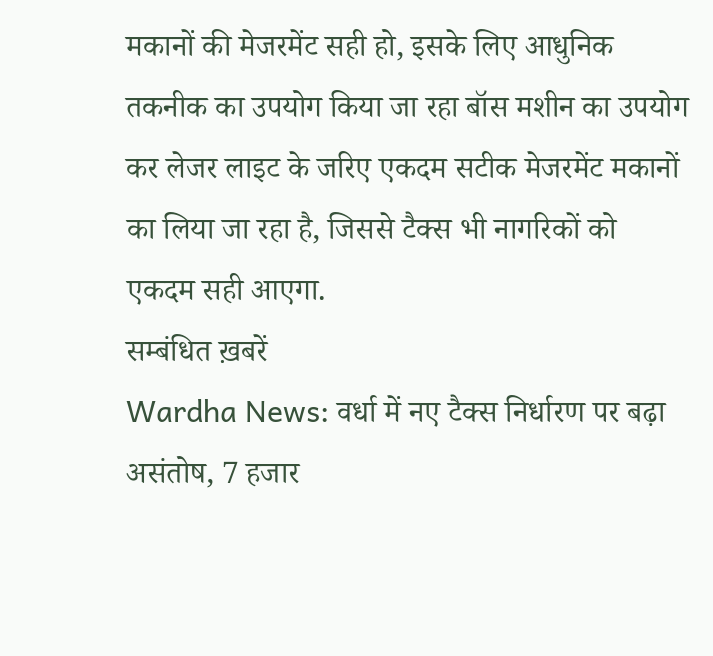मकानों की मेजरमेंट सही हो, इसके लिए आधुनिक तकनीक का उपयोग किया जा रहा बॉस मशीन का उपयोग कर लेजर लाइट के जरिए एकदम सटीक मेजरमेंट मकानों का लिया जा रहा है, जिससे टैक्स भी नागरिकों को एकदम सही आएगा.
सम्बंधित ख़बरें
Wardha News: वर्धा में नए टैक्स निर्धारण पर बढ़ा असंतोष, 7 हजार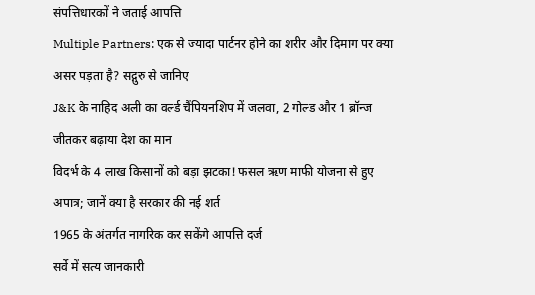संपत्तिधारकों ने जताई आपत्ति
Multiple Partners: एक से ज्यादा पार्टनर होने का शरीर और दिमाग पर क्या असर पड़ता है? सद्गुरु से जानिए
J&K के नाहिद अली का वर्ल्ड चैंपियनशिप में जलवा, 2 गोल्ड और 1 ब्रॉन्ज जीतकर बढ़ाया देश का मान
विदर्भ के 4 लाख किसानों को बड़ा झटका! फसल ऋण माफी योजना से हुए अपात्र; जानें क्या है सरकार की नई शर्त
1965 के अंतर्गत नागरिक कर सकेंगे आपत्ति दर्ज
सर्वे में सत्य जानकारी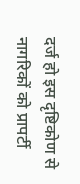दर्ज हो इस दृष्टिकोण से नागरिकों को प्रापर्टी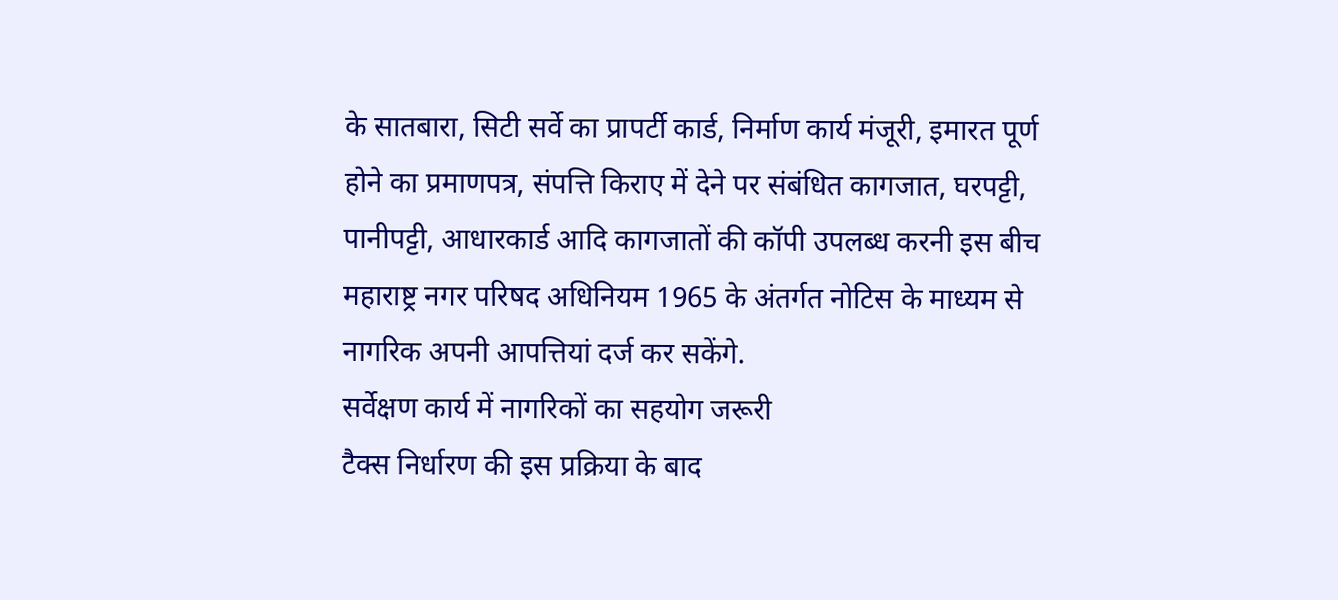के सातबारा, सिटी सर्वे का प्रापर्टी कार्ड, निर्माण कार्य मंजूरी, इमारत पूर्ण होने का प्रमाणपत्र, संपत्ति किराए में देने पर संबंधित कागजात, घरपट्टी, पानीपट्टी, आधारकार्ड आदि कागजातों की कॉपी उपलब्ध करनी इस बीच महाराष्ट्र नगर परिषद अधिनियम 1965 के अंतर्गत नोटिस के माध्यम से नागरिक अपनी आपत्तियां दर्ज कर सकेंगे.
सर्वेक्षण कार्य में नागरिकों का सहयोग जरूरी
टैक्स निर्धारण की इस प्रक्रिया के बाद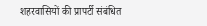शहरवासियों की प्रापर्टी संबंधित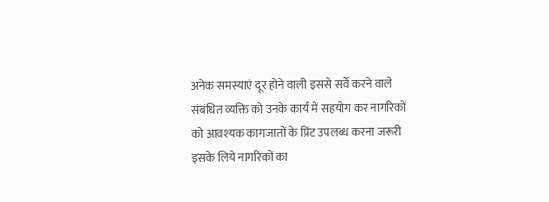अनेक समस्याएं दूर होने वाली इससे सर्वे करने वाले संबंधित व्यक्ति को उनके कार्य में सहयोग कर नागरिकों को आवश्यक कागजातों के प्रिंट उपलब्ध करना जरूरी इसके लिये नागरिकों का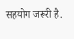सहयोग जरूरी है.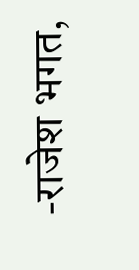-राजेश भगत,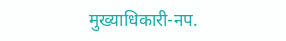मुख्याधिकारी-नप.